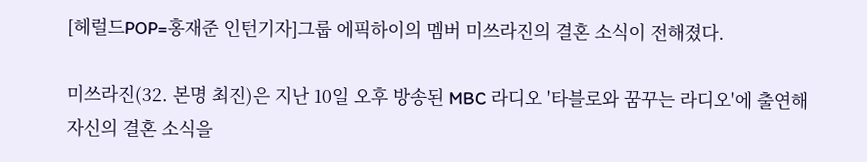[헤럴드POP=홍재준 인턴기자]그룹 에픽하이의 멤버 미쓰라진의 결혼 소식이 전해졌다.

미쓰라진(32. 본명 최진)은 지난 10일 오후 방송된 MBC 라디오 '타블로와 꿈꾸는 라디오'에 출연해 자신의 결혼 소식을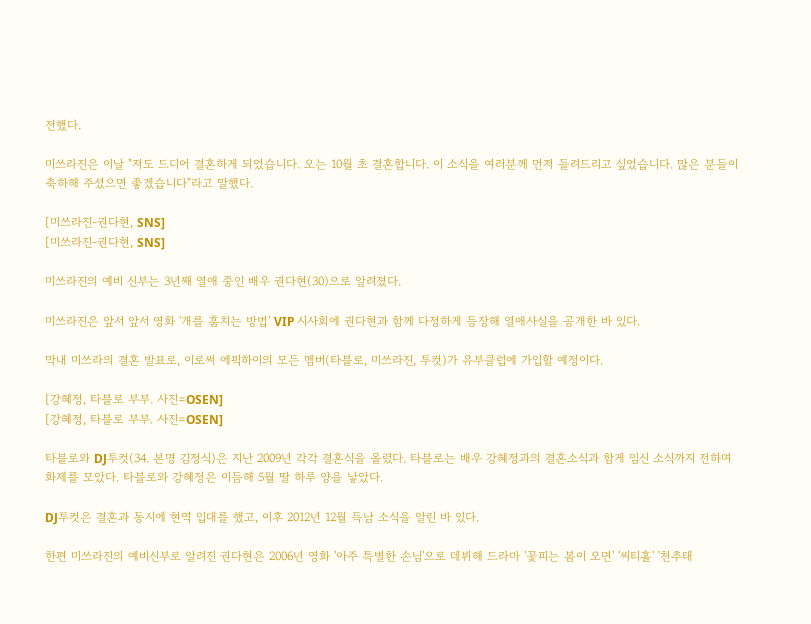전했다.

미쓰라진은 이날 "저도 드디어 결혼하게 되었습니다. 오는 10월 초 결혼합니다. 이 소식을 여러분께 먼저 들려드리고 싶었습니다. 많은 분들이 축하해 주셨으면 좋겠습니다"라고 말했다.

[미쓰라진-권다현, SNS]
[미쓰라진-권다현, SNS]

미쓰라진의 예비 신부는 3년째 열애 중인 배우 권다현(30)으로 알려졌다.

미쓰라진은 앞서 앞서 영화 '개를 훔치는 방법' VIP 시사회에 권다현과 함께 다정하게 등장해 열애사실을 공개한 바 있다.

막내 미쓰라의 결혼 발표로, 이로써 에픽하이의 모든 멤버(타블로, 미쓰라진, 투컷)가 유부클럽에 가입할 예정이다.

[강혜정, 타블로 부부. 사진=OSEN]
[강혜정, 타블로 부부. 사진=OSEN]

타블로와 DJ투컷(34. 본명 김정식)은 지난 2009년 각각 결혼식을 올렸다. 타블로는 배우 강혜정과의 결혼소식과 함게 임신 소식까지 전하며 화제를 모았다. 타블로와 강혜정은 이듬해 5월 딸 하루 양을 낳았다.

DJ투컷은 결혼과 동시에 현역 입대를 했고, 이후 2012년 12월 득남 소식을 알린 바 있다.

한편 미쓰라진의 예비신부로 알려진 권다현은 2006년 영화 '아주 특별한 손님'으로 데뷔해 드라마 '꽃피는 봄이 오면' '씨티홀' '천추태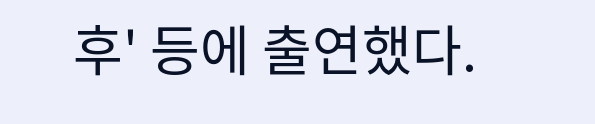후' 등에 출연했다.